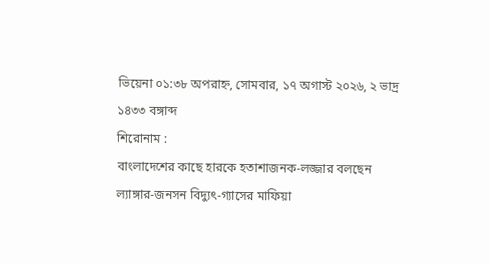ভিয়েনা ০১:৩৮ অপরাহ্ন, সোমবার, ১৭ অগাস্ট ২০২৬, ২ ভাদ্র ১৪৩৩ বঙ্গাব্দ
শিরোনাম :
বাংলাদেশের কাছে হারকে হতাশাজনক-লজ্জার বলছেন ল্যাঙ্গার-জনসন বিদ্যুৎ-গ্যাসের মাফিয়া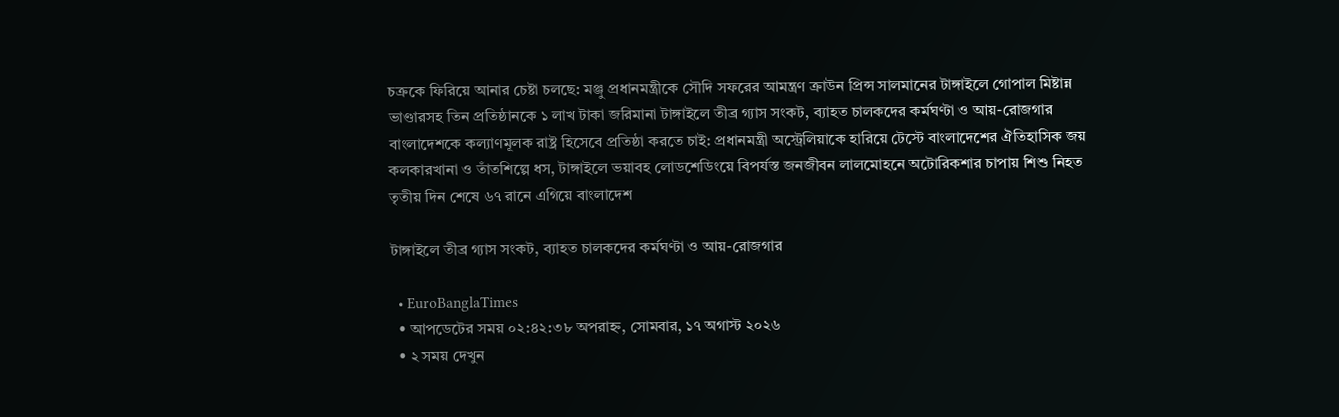চক্রকে ফিরিয়ে আনার চেষ্টা চলছে: মঞ্জু প্রধানমন্ত্রীকে সৌদি সফরের আমন্ত্রণ ক্রাউন প্রিন্স সালমানের টাঙ্গাইলে গোপাল মিষ্টান্ন ভাণ্ডারসহ তিন প্রতিষ্ঠানকে ১ লাখ টাকা জরিমানা টাঙ্গাইলে তীব্র গ্যাস সংকট, ব্যাহত চালকদের কর্মঘণ্টা ও আয়-রোজগার বাংলাদেশকে কল্যাণমূলক রাষ্ট্র হিসেবে প্রতিষ্ঠা করতে চাই: প্রধানমন্ত্রী অস্ট্রেলিয়াকে হারিয়ে টেস্টে বাংলাদেশের ঐতিহাসিক জয় কলকারখানা ও তাঁতশিল্পে ধস, টাঙ্গাইলে ভয়াবহ লোডশেডিংয়ে বিপর্যস্ত জনজীবন লালমোহনে অটোরিকশার চাপায় শিশু নিহত তৃতীয় দিন শেষে ৬৭ রানে এগিয়ে বাংলাদেশ

টাঙ্গাইলে তীব্র গ্যাস সংকট, ব্যাহত চালকদের কর্মঘণ্টা ও আয়-রোজগার

  • EuroBanglaTimes
  • আপডেটের সময় ০২:৪২:৩৮ অপরাহ্ন, সোমবার, ১৭ অগাস্ট ২০২৬
  • ২ সময় দেখুন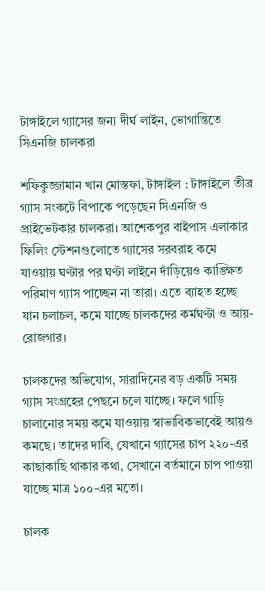টাঙ্গাইলে গ্যাসের জন্য দীর্ঘ লাইন, ভোগান্তিতে সিএনজি চালকরা

শফিকুজ্জামান খান মোস্তফা, টাঙ্গাইল : টাঙ্গাইলে তীব্র গ্যাস সংকটে বিপাকে পড়েছেন সিএনজি ও প্রাইভেটকার চালকরা। আশেকপুর বাইপাস এলাকার ফিলিং স্টেশনগুলোতে গ্যাসের সরবরাহ কমে যাওয়ায় ঘণ্টার পর ঘণ্টা লাইনে দাঁড়িয়েও কাঙ্ক্ষিত পরিমাণ গ্যাস পাচ্ছেন না তারা। এতে ব্যাহত হচ্ছে যান চলাচল, কমে যাচ্ছে চালকদের কর্মঘণ্টা ও আয়-রোজগার।

চালকদের অভিযোগ, সারাদিনের বড় একটি সময় গ্যাস সংগ্রহের পেছনে চলে যাচ্ছে। ফলে গাড়ি চালানোর সময় কমে যাওয়ায় স্বাভাবিকভাবেই আয়ও কমছে। তাদের দাবি, যেখানে গ্যাসের চাপ ২২০-এর কাছাকাছি থাকার কথা, সেখানে বর্তমানে চাপ পাওয়া যাচ্ছে মাত্র ১০০-এর মতো।

চালক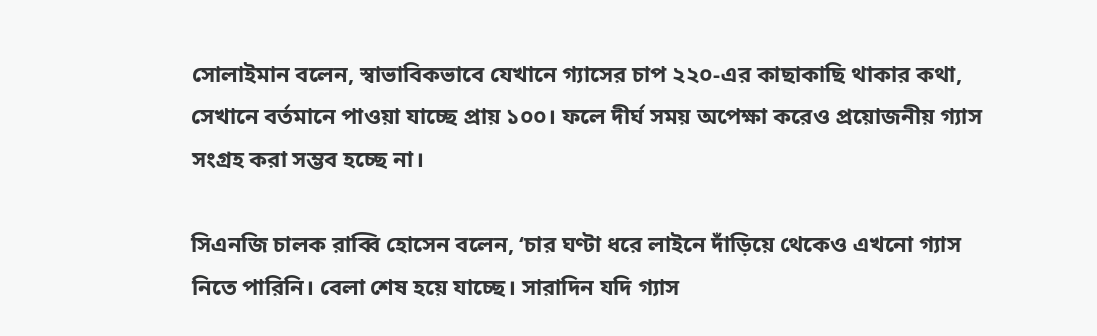সোলাইমান বলেন, স্বাভাবিকভাবে যেখানে গ্যাসের চাপ ২২০-এর কাছাকাছি থাকার কথা, সেখানে বর্তমানে পাওয়া যাচ্ছে প্রায় ১০০। ফলে দীর্ঘ সময় অপেক্ষা করেও প্রয়োজনীয় গ্যাস সংগ্রহ করা সম্ভব হচ্ছে না।

সিএনজি চালক রাব্বি হোসেন বলেন, ‘চার ঘণ্টা ধরে লাইনে দাঁড়িয়ে থেকেও এখনো গ্যাস নিতে পারিনি। বেলা শেষ হয়ে যাচ্ছে। সারাদিন যদি গ্যাস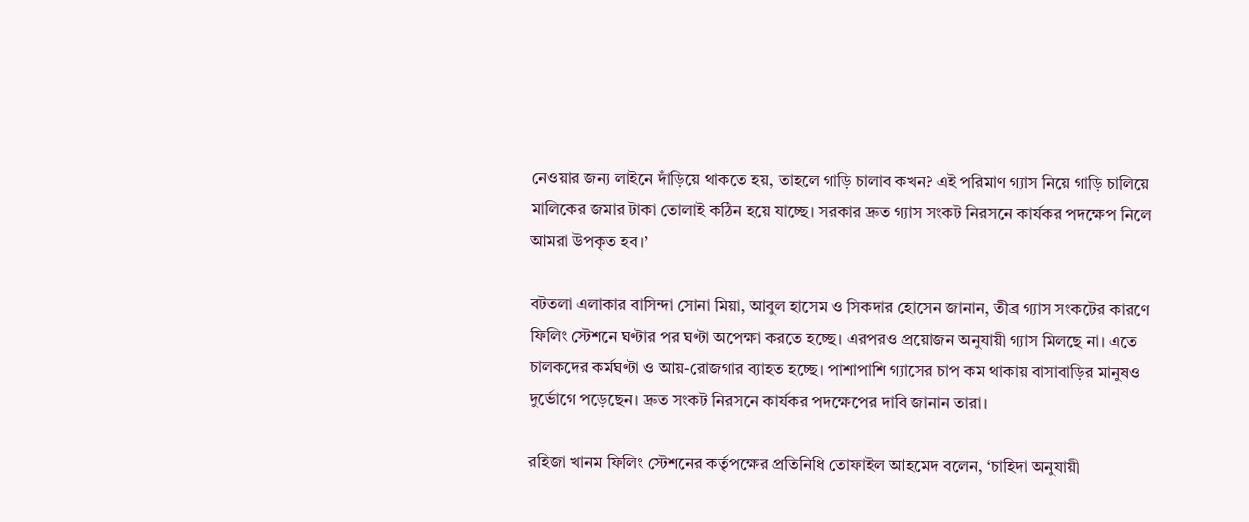নেওয়ার জন্য লাইনে দাঁড়িয়ে থাকতে হয়, তাহলে গাড়ি চালাব কখন? এই পরিমাণ গ্যাস নিয়ে গাড়ি চালিয়ে মালিকের জমার টাকা তোলাই কঠিন হয়ে যাচ্ছে। সরকার দ্রুত গ্যাস সংকট নিরসনে কার্যকর পদক্ষেপ নিলে আমরা উপকৃত হব।’

বটতলা এলাকার বাসিন্দা সোনা মিয়া, আবুল হাসেম ও সিকদার হোসেন জানান, তীব্র গ্যাস সংকটের কারণে ফিলিং স্টেশনে ঘণ্টার পর ঘণ্টা অপেক্ষা করতে হচ্ছে। এরপরও প্রয়োজন অনুযায়ী গ্যাস মিলছে না। এতে চালকদের কর্মঘণ্টা ও আয়-রোজগার ব্যাহত হচ্ছে। পাশাপাশি গ্যাসের চাপ কম থাকায় বাসাবাড়ির মানুষও দুর্ভোগে পড়েছেন। দ্রুত সংকট নিরসনে কার্যকর পদক্ষেপের দাবি জানান তারা।

রহিজা খানম ফিলিং স্টেশনের কর্তৃপক্ষের প্রতিনিধি তোফাইল আহমেদ বলেন, ‘চাহিদা অনুযায়ী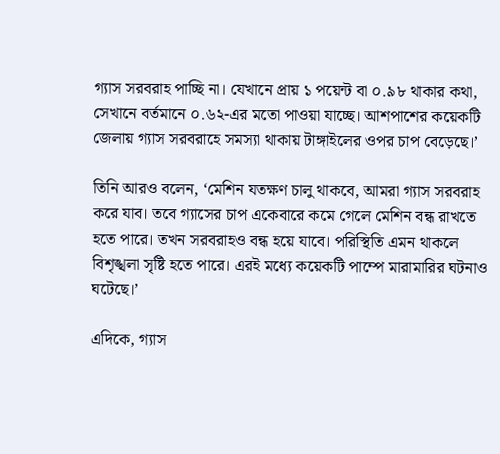গ্যাস সরবরাহ পাচ্ছি না। যেখানে প্রায় ১ পয়েন্ট বা ০.৯৮ থাকার কথা, সেখানে বর্তমানে ০.৬২-এর মতো পাওয়া যাচ্ছে। আশপাশের কয়েকটি জেলায় গ্যাস সরবরাহে সমস্যা থাকায় টাঙ্গাইলের ওপর চাপ বেড়েছে।’

তিনি আরও বলেন, ‘মেশিন যতক্ষণ চালু থাকবে, আমরা গ্যাস সরবরাহ করে যাব। তবে গ্যাসের চাপ একেবারে কমে গেলে মেশিন বন্ধ রাখতে হতে পারে। তখন সরবরাহও বন্ধ হয়ে যাবে। পরিস্থিতি এমন থাকলে বিশৃঙ্খলা সৃষ্টি হতে পারে। এরই মধ্যে কয়েকটি পাম্পে মারামারির ঘটনাও ঘটেছে।’

এদিকে, গ্যাস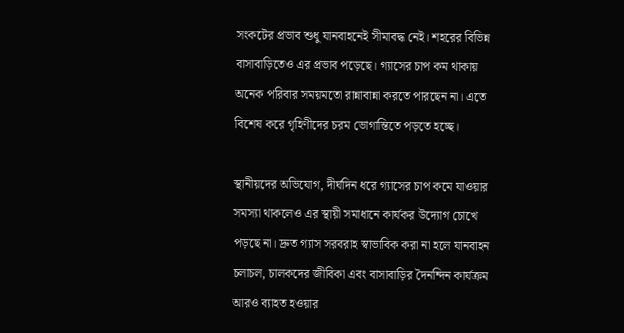সংকটের প্রভাব শুধু যানবাহনেই সীমাবদ্ধ নেই। শহরের বিভিন্ন বাসাবাড়িতেও এর প্রভাব পড়েছে। গ্যাসের চাপ কম থাকায় অনেক পরিবার সময়মতো রান্নাবান্না করতে পারছেন না। এতে বিশেষ করে গৃহিণীদের চরম ভোগান্তিতে পড়তে হচ্ছে।

স্থানীয়দের অভিযোগ, দীর্ঘদিন ধরে গ্যাসের চাপ কমে যাওয়ার সমস্যা থাকলেও এর স্থায়ী সমাধানে কার্যকর উদ্যোগ চোখে পড়ছে না। দ্রুত গ্যাস সরবরাহ স্বাভাবিক করা না হলে যানবাহন চলাচল, চালকদের জীবিকা এবং বাসাবাড়ির দৈনন্দিন কার্যক্রম আরও ব্যাহত হওয়ার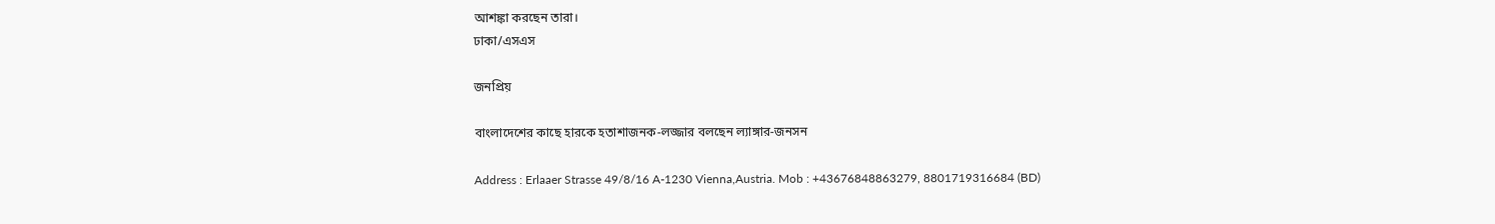আশঙ্কা করছেন তারা।
ঢাকা/এসএস

জনপ্রিয়

বাংলাদেশের কাছে হারকে হতাশাজনক-লজ্জার বলছেন ল্যাঙ্গার-জনসন

Address : Erlaaer Strasse 49/8/16 A-1230 Vienna,Austria. Mob : +43676848863279, 8801719316684 (BD)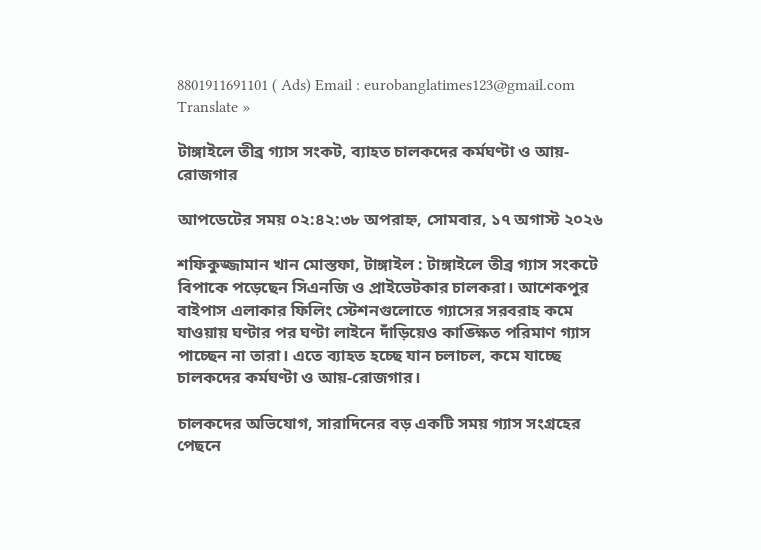8801911691101 ( Ads) Email : eurobanglatimes123@gmail.com
Translate »

টাঙ্গাইলে তীব্র গ্যাস সংকট, ব্যাহত চালকদের কর্মঘণ্টা ও আয়-রোজগার

আপডেটের সময় ০২:৪২:৩৮ অপরাহ্ন, সোমবার, ১৭ অগাস্ট ২০২৬

শফিকুজ্জামান খান মোস্তফা, টাঙ্গাইল : টাঙ্গাইলে তীব্র গ্যাস সংকটে বিপাকে পড়েছেন সিএনজি ও প্রাইভেটকার চালকরা। আশেকপুর বাইপাস এলাকার ফিলিং স্টেশনগুলোতে গ্যাসের সরবরাহ কমে যাওয়ায় ঘণ্টার পর ঘণ্টা লাইনে দাঁড়িয়েও কাঙ্ক্ষিত পরিমাণ গ্যাস পাচ্ছেন না তারা। এতে ব্যাহত হচ্ছে যান চলাচল, কমে যাচ্ছে চালকদের কর্মঘণ্টা ও আয়-রোজগার।

চালকদের অভিযোগ, সারাদিনের বড় একটি সময় গ্যাস সংগ্রহের পেছনে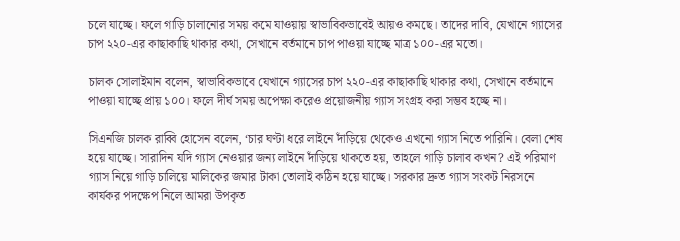চলে যাচ্ছে। ফলে গাড়ি চালানোর সময় কমে যাওয়ায় স্বাভাবিকভাবেই আয়ও কমছে। তাদের দাবি, যেখানে গ্যাসের চাপ ২২০-এর কাছাকাছি থাকার কথা, সেখানে বর্তমানে চাপ পাওয়া যাচ্ছে মাত্র ১০০-এর মতো।

চালক সোলাইমান বলেন, স্বাভাবিকভাবে যেখানে গ্যাসের চাপ ২২০-এর কাছাকাছি থাকার কথা, সেখানে বর্তমানে পাওয়া যাচ্ছে প্রায় ১০০। ফলে দীর্ঘ সময় অপেক্ষা করেও প্রয়োজনীয় গ্যাস সংগ্রহ করা সম্ভব হচ্ছে না।

সিএনজি চালক রাব্বি হোসেন বলেন, ‘চার ঘণ্টা ধরে লাইনে দাঁড়িয়ে থেকেও এখনো গ্যাস নিতে পারিনি। বেলা শেষ হয়ে যাচ্ছে। সারাদিন যদি গ্যাস নেওয়ার জন্য লাইনে দাঁড়িয়ে থাকতে হয়, তাহলে গাড়ি চালাব কখন? এই পরিমাণ গ্যাস নিয়ে গাড়ি চালিয়ে মালিকের জমার টাকা তোলাই কঠিন হয়ে যাচ্ছে। সরকার দ্রুত গ্যাস সংকট নিরসনে কার্যকর পদক্ষেপ নিলে আমরা উপকৃত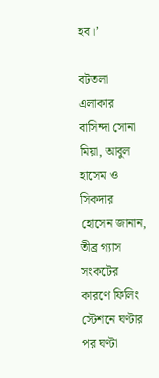হব।’

বটতলা এলাকার বাসিন্দা সোনা মিয়া, আবুল হাসেম ও সিকদার হোসেন জানান, তীব্র গ্যাস সংকটের কারণে ফিলিং স্টেশনে ঘণ্টার পর ঘণ্টা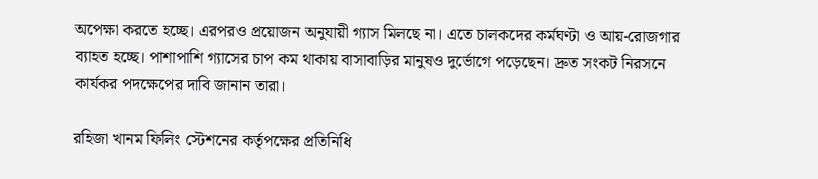অপেক্ষা করতে হচ্ছে। এরপরও প্রয়োজন অনুযায়ী গ্যাস মিলছে না। এতে চালকদের কর্মঘণ্টা ও আয়-রোজগার ব্যাহত হচ্ছে। পাশাপাশি গ্যাসের চাপ কম থাকায় বাসাবাড়ির মানুষও দুর্ভোগে পড়েছেন। দ্রুত সংকট নিরসনে কার্যকর পদক্ষেপের দাবি জানান তারা।

রহিজা খানম ফিলিং স্টেশনের কর্তৃপক্ষের প্রতিনিধি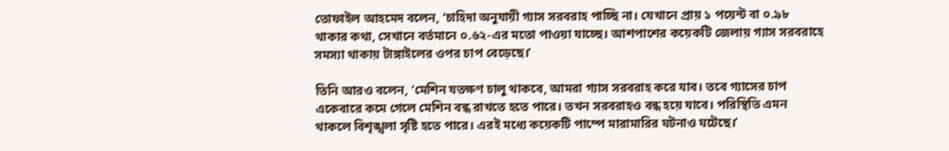তোফাইল আহমেদ বলেন, ‘চাহিদা অনুযায়ী গ্যাস সরবরাহ পাচ্ছি না। যেখানে প্রায় ১ পয়েন্ট বা ০.৯৮ থাকার কথা, সেখানে বর্তমানে ০.৬২-এর মতো পাওয়া যাচ্ছে। আশপাশের কয়েকটি জেলায় গ্যাস সরবরাহে সমস্যা থাকায় টাঙ্গাইলের ওপর চাপ বেড়েছে।’

তিনি আরও বলেন, ‘মেশিন যতক্ষণ চালু থাকবে, আমরা গ্যাস সরবরাহ করে যাব। তবে গ্যাসের চাপ একেবারে কমে গেলে মেশিন বন্ধ রাখতে হতে পারে। তখন সরবরাহও বন্ধ হয়ে যাবে। পরিস্থিতি এমন থাকলে বিশৃঙ্খলা সৃষ্টি হতে পারে। এরই মধ্যে কয়েকটি পাম্পে মারামারির ঘটনাও ঘটেছে।’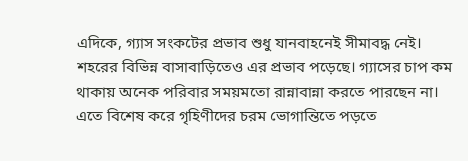এদিকে, গ্যাস সংকটের প্রভাব শুধু যানবাহনেই সীমাবদ্ধ নেই। শহরের বিভিন্ন বাসাবাড়িতেও এর প্রভাব পড়েছে। গ্যাসের চাপ কম থাকায় অনেক পরিবার সময়মতো রান্নাবান্না করতে পারছেন না। এতে বিশেষ করে গৃহিণীদের চরম ভোগান্তিতে পড়তে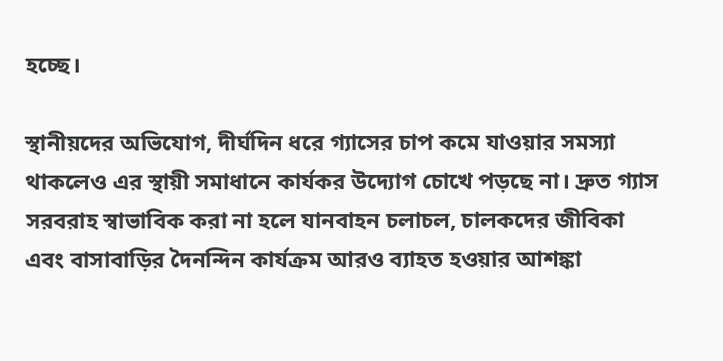হচ্ছে।

স্থানীয়দের অভিযোগ, দীর্ঘদিন ধরে গ্যাসের চাপ কমে যাওয়ার সমস্যা থাকলেও এর স্থায়ী সমাধানে কার্যকর উদ্যোগ চোখে পড়ছে না। দ্রুত গ্যাস সরবরাহ স্বাভাবিক করা না হলে যানবাহন চলাচল, চালকদের জীবিকা এবং বাসাবাড়ির দৈনন্দিন কার্যক্রম আরও ব্যাহত হওয়ার আশঙ্কা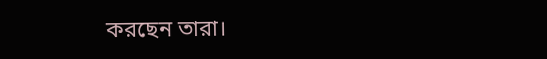করছেন তারা।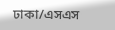ঢাকা/এসএস